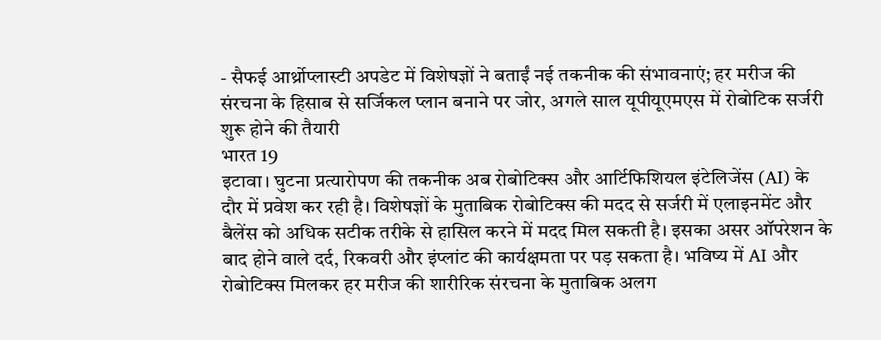- सैफई आर्थ्रोप्लास्टी अपडेट में विशेषज्ञों ने बताईं नई तकनीक की संभावनाएं; हर मरीज की संरचना के हिसाब से सर्जिकल प्लान बनाने पर जोर, अगले साल यूपीयूएमएस में रोबोटिक सर्जरी शुरू होने की तैयारी
भारत 19
इटावा। घुटना प्रत्यारोपण की तकनीक अब रोबोटिक्स और आर्टिफिशियल इंटेलिजेंस (AI) के दौर में प्रवेश कर रही है। विशेषज्ञों के मुताबिक रोबोटिक्स की मदद से सर्जरी में एलाइनमेंट और बैलेंस को अधिक सटीक तरीके से हासिल करने में मदद मिल सकती है। इसका असर ऑपरेशन के बाद होने वाले दर्द, रिकवरी और इंप्लांट की कार्यक्षमता पर पड़ सकता है। भविष्य में AI और रोबोटिक्स मिलकर हर मरीज की शारीरिक संरचना के मुताबिक अलग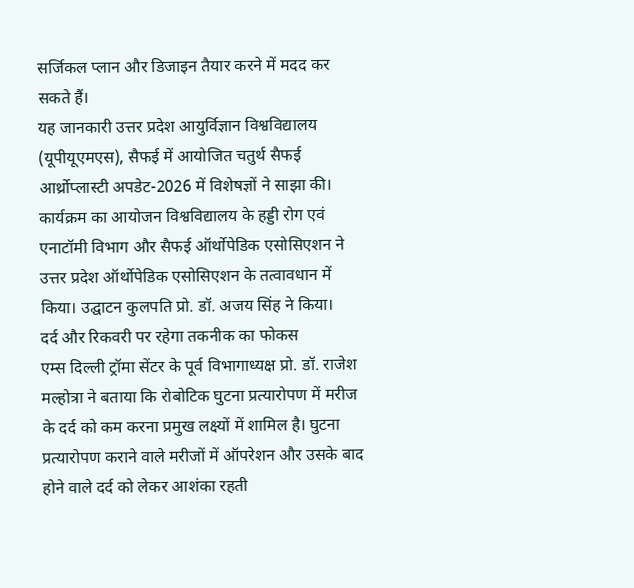सर्जिकल प्लान और डिजाइन तैयार करने में मदद कर सकते हैं।
यह जानकारी उत्तर प्रदेश आयुर्विज्ञान विश्वविद्यालय (यूपीयूएमएस), सैफई में आयोजित चतुर्थ सैफई आर्थ्रोप्लास्टी अपडेट-2026 में विशेषज्ञों ने साझा की। कार्यक्रम का आयोजन विश्वविद्यालय के हड्डी रोग एवं एनाटॉमी विभाग और सैफई ऑर्थोपेडिक एसोसिएशन ने उत्तर प्रदेश ऑर्थोपेडिक एसोसिएशन के तत्वावधान में किया। उद्घाटन कुलपति प्रो. डॉ. अजय सिंह ने किया।
दर्द और रिकवरी पर रहेगा तकनीक का फोकस
एम्स दिल्ली ट्रॉमा सेंटर के पूर्व विभागाध्यक्ष प्रो. डॉ. राजेश मल्होत्रा ने बताया कि रोबोटिक घुटना प्रत्यारोपण में मरीज के दर्द को कम करना प्रमुख लक्ष्यों में शामिल है। घुटना प्रत्यारोपण कराने वाले मरीजों में ऑपरेशन और उसके बाद होने वाले दर्द को लेकर आशंका रहती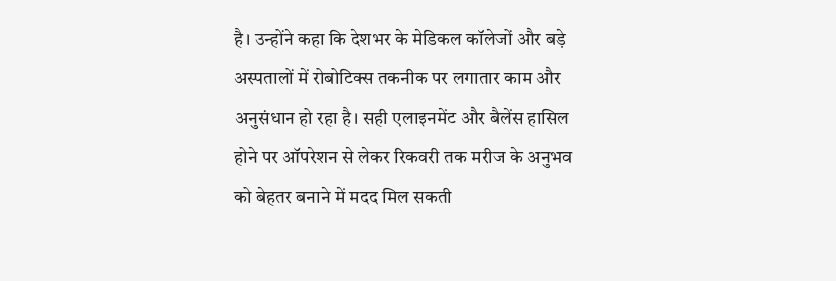है। उन्होंने कहा कि देशभर के मेडिकल कॉलेजों और बड़े अस्पतालों में रोबोटिक्स तकनीक पर लगातार काम और अनुसंधान हो रहा है। सही एलाइनमेंट और बैलेंस हासिल होने पर ऑपरेशन से लेकर रिकवरी तक मरीज के अनुभव को बेहतर बनाने में मदद मिल सकती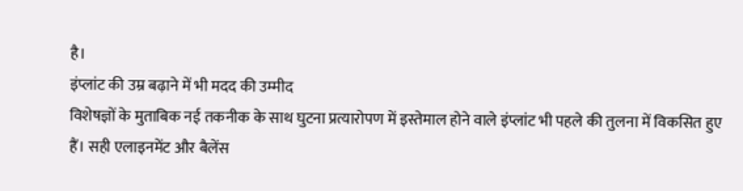है।
इंप्लांट की उम्र बढ़ाने में भी मदद की उम्मीद
विशेषज्ञों के मुताबिक नई तकनीक के साथ घुटना प्रत्यारोपण में इस्तेमाल होने वाले इंप्लांट भी पहले की तुलना में विकसित हुए हैं। सही एलाइनमेंट और बैलेंस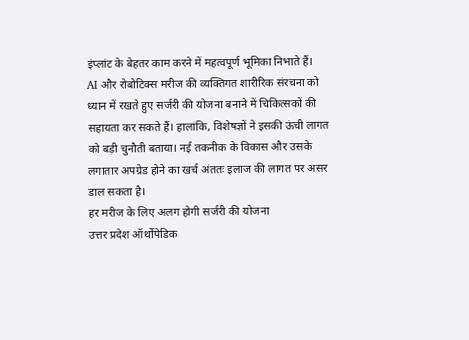इंप्लांट के बेहतर काम करने में महत्वपूर्ण भूमिका निभाते हैं।
AI और रोबोटिक्स मरीज की व्यक्तिगत शारीरिक संरचना को ध्यान में रखते हुए सर्जरी की योजना बनाने में चिकित्सकों की सहायता कर सकते हैं। हालांकि, विशेषज्ञों ने इसकी ऊंची लागत को बड़ी चुनौती बताया। नई तकनीक के विकास और उसके लगातार अपग्रेड होने का खर्च अंततः इलाज की लागत पर असर डाल सकता है।
हर मरीज के लिए अलग होगी सर्जरी की योजना
उत्तर प्रदेश ऑर्थोपेडिक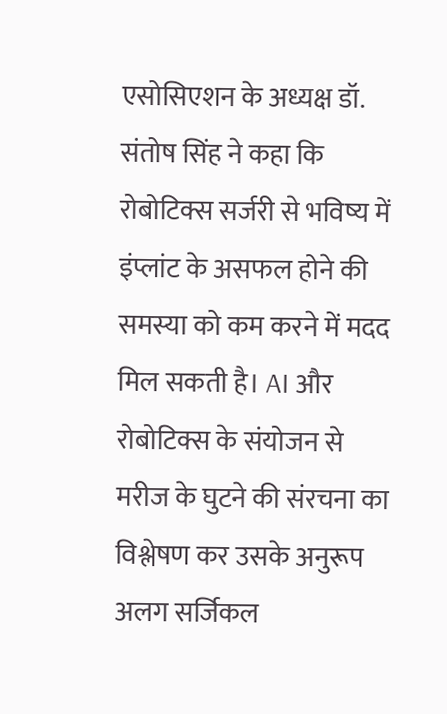एसोसिएशन के अध्यक्ष डॉ. संतोष सिंह ने कहा कि रोबोटिक्स सर्जरी से भविष्य में इंप्लांट के असफल होने की समस्या को कम करने में मदद मिल सकती है। AI और रोबोटिक्स के संयोजन से मरीज के घुटने की संरचना का विश्लेषण कर उसके अनुरूप अलग सर्जिकल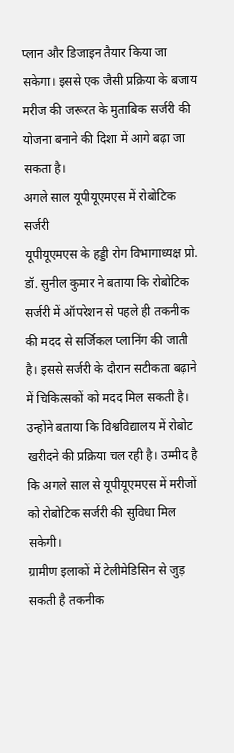प्लान और डिजाइन तैयार किया जा सकेगा। इससे एक जैसी प्रक्रिया के बजाय मरीज की जरूरत के मुताबिक सर्जरी की योजना बनाने की दिशा में आगे बढ़ा जा सकता है।
अगले साल यूपीयूएमएस में रोबोटिक सर्जरी
यूपीयूएमएस के हड्डी रोग विभागाध्यक्ष प्रो. डॉ. सुनील कुमार ने बताया कि रोबोटिक सर्जरी में ऑपरेशन से पहले ही तकनीक की मदद से सर्जिकल प्लानिंग की जाती है। इससे सर्जरी के दौरान सटीकता बढ़ाने में चिकित्सकों को मदद मिल सकती है। उन्होंने बताया कि विश्वविद्यालय में रोबोट खरीदने की प्रक्रिया चल रही है। उम्मीद है कि अगले साल से यूपीयूएमएस में मरीजों को रोबोटिक सर्जरी की सुविधा मिल सकेगी।
ग्रामीण इलाकों में टेलीमेडिसिन से जुड़ सकती है तकनीक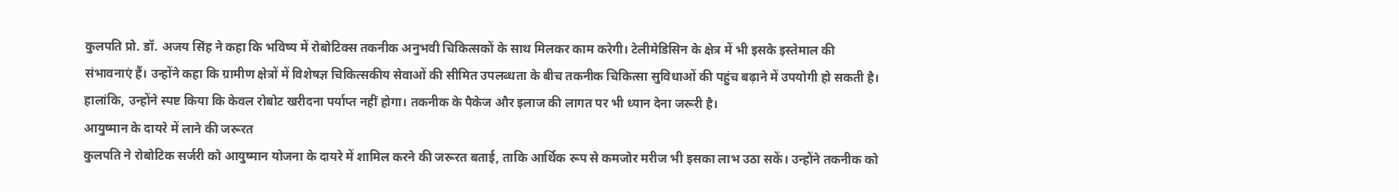कुलपति प्रो. डॉ. अजय सिंह ने कहा कि भविष्य में रोबोटिक्स तकनीक अनुभवी चिकित्सकों के साथ मिलकर काम करेगी। टेलीमेडिसिन के क्षेत्र में भी इसके इस्तेमाल की संभावनाएं हैं। उन्होंने कहा कि ग्रामीण क्षेत्रों में विशेषज्ञ चिकित्सकीय सेवाओं की सीमित उपलब्धता के बीच तकनीक चिकित्सा सुविधाओं की पहुंच बढ़ाने में उपयोगी हो सकती है। हालांकि, उन्होंने स्पष्ट किया कि केवल रोबोट खरीदना पर्याप्त नहीं होगा। तकनीक के पैकेज और इलाज की लागत पर भी ध्यान देना जरूरी है।
आयुष्मान के दायरे में लाने की जरूरत
कुलपति ने रोबोटिक सर्जरी को आयुष्मान योजना के दायरे में शामिल करने की जरूरत बताई, ताकि आर्थिक रूप से कमजोर मरीज भी इसका लाभ उठा सकें। उन्होंने तकनीक को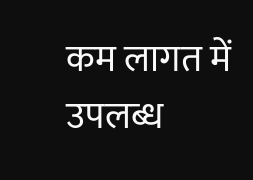कम लागत में उपलब्ध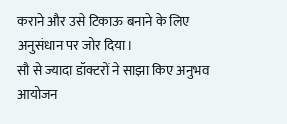कराने और उसे टिकाऊ बनाने के लिए अनुसंधान पर जोर दिया।
सौ से ज्यादा डॉक्टरों ने साझा किए अनुभव
आयोजन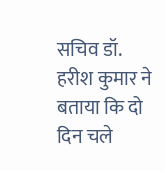सचिव डॉ. हरीश कुमार ने बताया कि दो दिन चले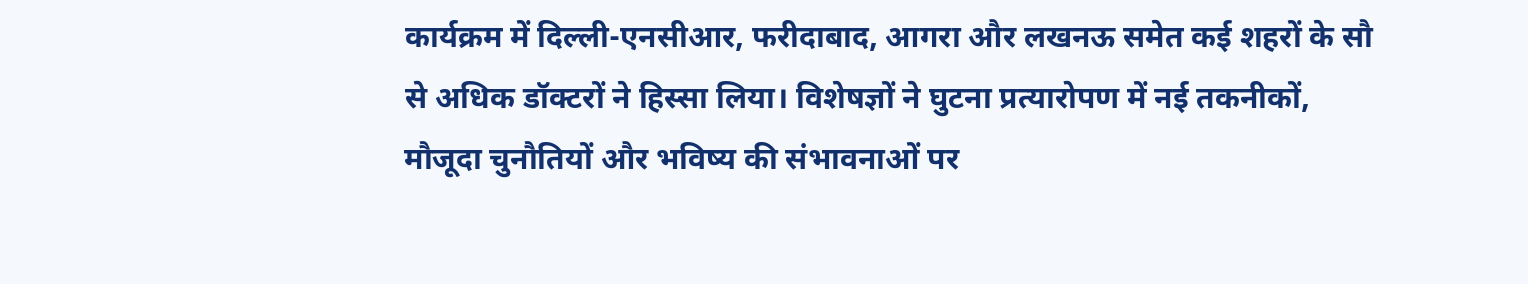कार्यक्रम में दिल्ली-एनसीआर, फरीदाबाद, आगरा और लखनऊ समेत कई शहरों के सौ से अधिक डॉक्टरों ने हिस्सा लिया। विशेषज्ञों ने घुटना प्रत्यारोपण में नई तकनीकों, मौजूदा चुनौतियों और भविष्य की संभावनाओं पर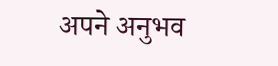अपने अनुभव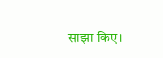साझा किए।